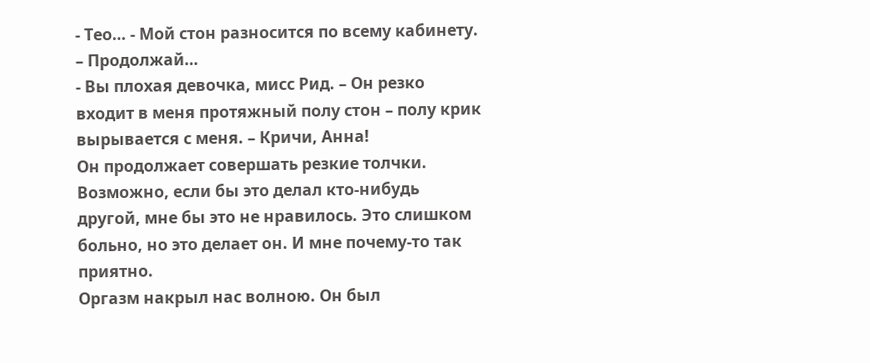- Тео… - Мой стон разносится по всему кабинету. – Продолжай…
- Вы плохая девочка, мисс Рид. – Он резко входит в меня протяжный полу стон – полу крик вырывается с меня. – Кричи, Анна!
Он продолжает совершать резкие толчки. Возможно, если бы это делал кто-нибудь другой, мне бы это не нравилось. Это слишком больно, но это делает он. И мне почему-то так приятно.
Оргазм накрыл нас волною. Он был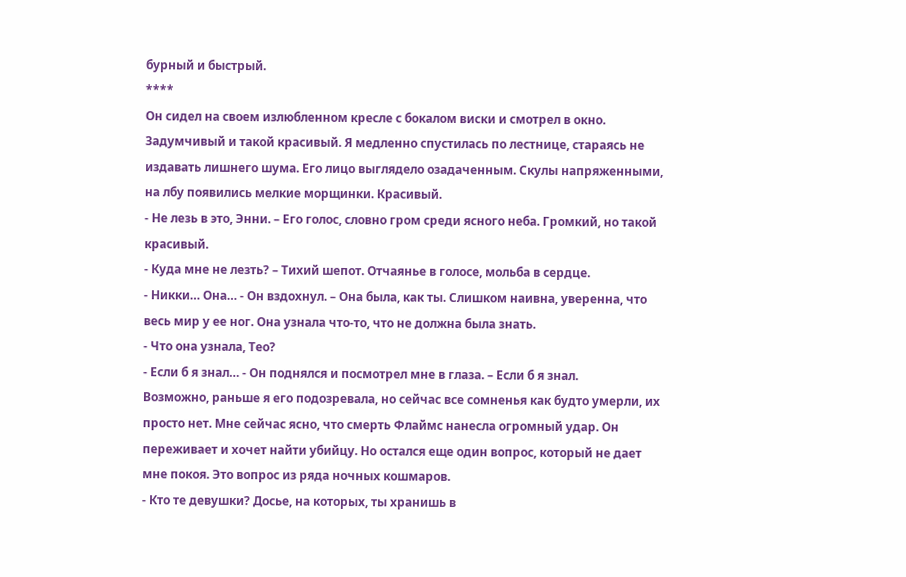бурный и быстрый.
****
Он сидел на своем излюбленном кресле с бокалом виски и смотрел в окно. Задумчивый и такой красивый. Я медленно спустилась по лестнице, стараясь не издавать лишнего шума. Его лицо выглядело озадаченным. Скулы напряженными, на лбу появились мелкие морщинки. Красивый.
- Не лезь в это, Энни. – Его голос, словно гром среди ясного неба. Громкий, но такой красивый.
- Куда мне не лезть? – Тихий шепот. Отчаянье в голосе, мольба в сердце.
- Никки… Она… - Он вздохнул. – Она была, как ты. Слишком наивна, уверенна, что весь мир у ее ног. Она узнала что-то, что не должна была знать.
- Что она узнала, Тео?
- Если б я знал… - Он поднялся и посмотрел мне в глаза. – Если б я знал.
Возможно, раньше я его подозревала, но сейчас все сомненья как будто умерли, их просто нет. Мне сейчас ясно, что смерть Флаймс нанесла огромный удар. Он переживает и хочет найти убийцу. Но остался еще один вопрос, который не дает мне покоя. Это вопрос из ряда ночных кошмаров.
- Кто те девушки? Досье, на которых, ты хранишь в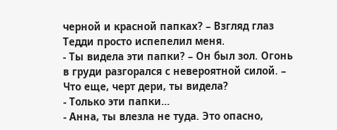черной и красной папках? – Взгляд глаз Тедди просто испепелил меня.
- Ты видела эти папки? – Он был зол. Огонь в груди разгорался с невероятной силой. – Что еще, черт дери, ты видела?
- Только эти папки…
- Анна, ты влезла не туда. Это опасно,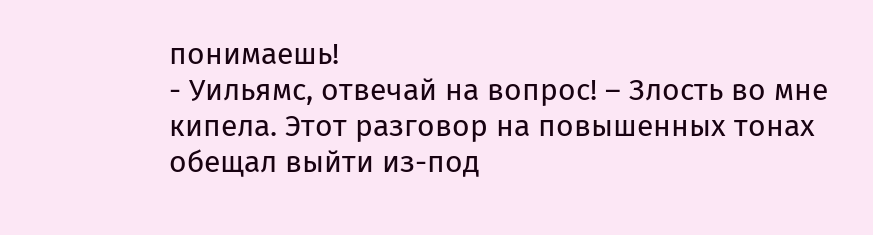понимаешь!
- Уильямс, отвечай на вопрос! – Злость во мне кипела. Этот разговор на повышенных тонах обещал выйти из-под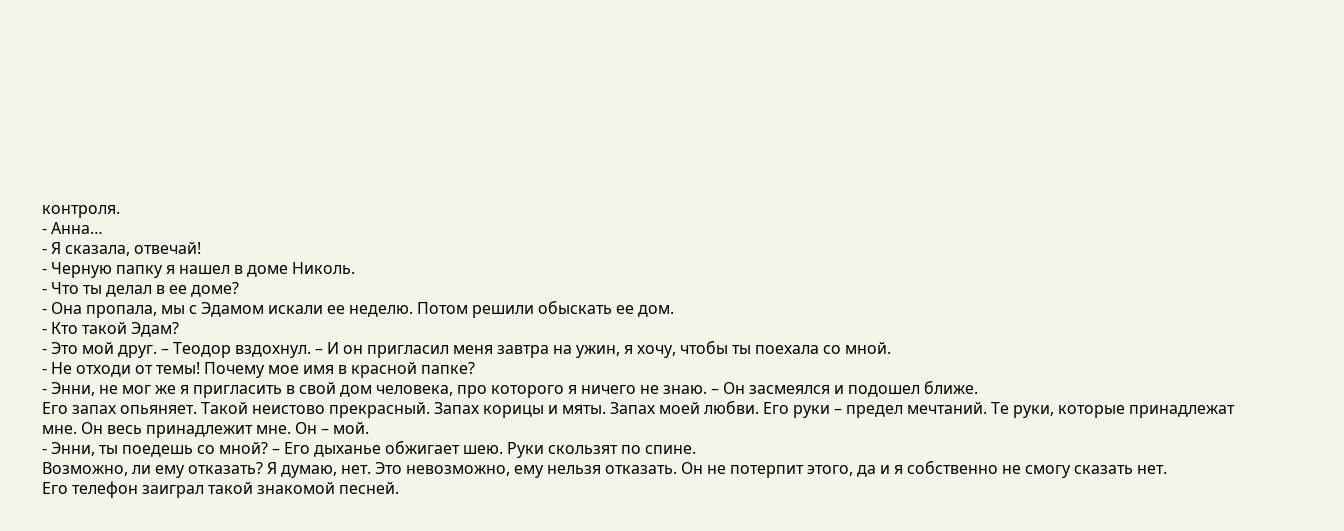контроля.
- Анна…
- Я сказала, отвечай!
- Черную папку я нашел в доме Николь.
- Что ты делал в ее доме?
- Она пропала, мы с Эдамом искали ее неделю. Потом решили обыскать ее дом.
- Кто такой Эдам?
- Это мой друг. – Теодор вздохнул. – И он пригласил меня завтра на ужин, я хочу, чтобы ты поехала со мной.
- Не отходи от темы! Почему мое имя в красной папке?
- Энни, не мог же я пригласить в свой дом человека, про которого я ничего не знаю. – Он засмеялся и подошел ближе.
Его запах опьяняет. Такой неистово прекрасный. Запах корицы и мяты. Запах моей любви. Его руки – предел мечтаний. Те руки, которые принадлежат мне. Он весь принадлежит мне. Он – мой.
- Энни, ты поедешь со мной? – Его дыханье обжигает шею. Руки скользят по спине.
Возможно, ли ему отказать? Я думаю, нет. Это невозможно, ему нельзя отказать. Он не потерпит этого, да и я собственно не смогу сказать нет.
Его телефон заиграл такой знакомой песней.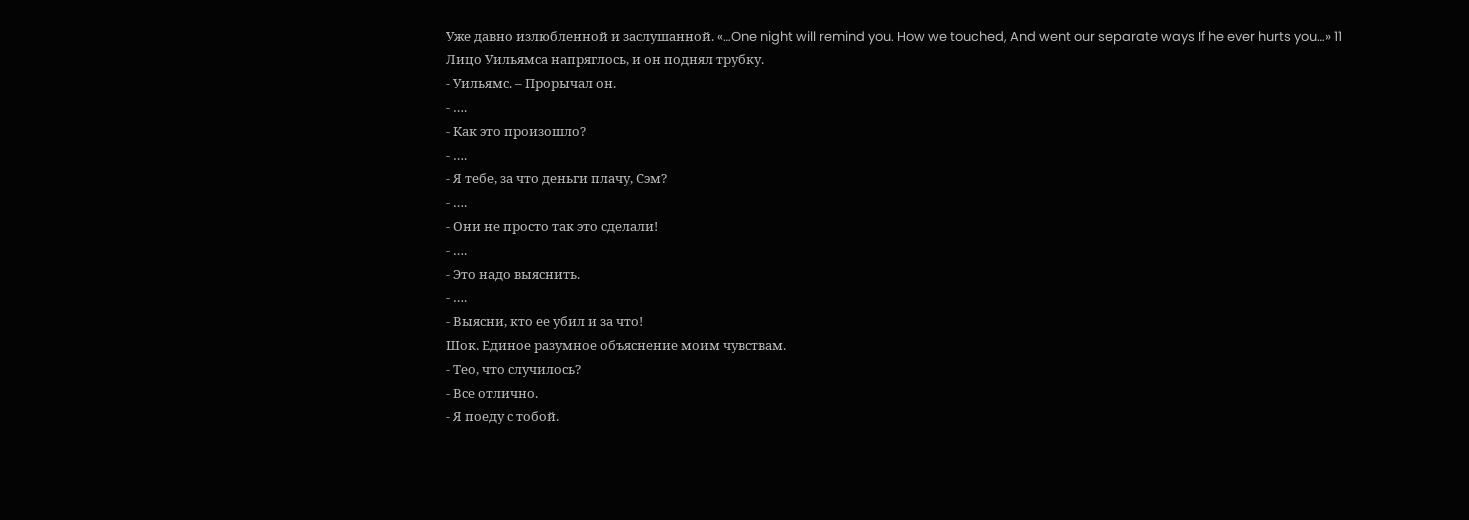Уже давно излюбленной и заслушанной. «…One night will remind you. How we touched, And went our separate ways If he ever hurts you…» 11
Лицо Уильямса напряглось, и он поднял трубку.
- Уильямс. – Прорычал он.
- ….
- Как это произошло?
- ….
- Я тебе, за что деньги плачу, Сэм?
- ….
- Они не просто так это сделали!
- ….
- Это надо выяснить.
- ….
- Выясни, кто ее убил и за что!
Шок. Единое разумное объяснение моим чувствам.
- Тео, что случилось?
- Все отлично.
- Я поеду с тобой.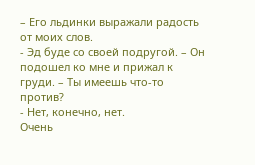– Его льдинки выражали радость от моих слов.
- Эд буде со своей подругой. – Он подошел ко мне и прижал к груди. – Ты имеешь что-то против?
- Нет, конечно, нет.
Очень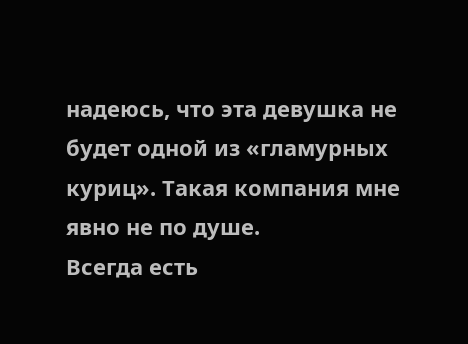надеюсь, что эта девушка не будет одной из «гламурных куриц». Такая компания мне явно не по душе.
Всегда есть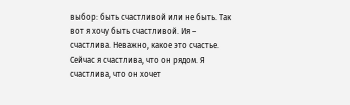выбор: быть счастливой или не быть. Так вот я хочу быть счастливой. Ия – счастлива. Неважно, какое это счастье. Сейчас я счастлива, что он рядом. Я счастлива, что он хочет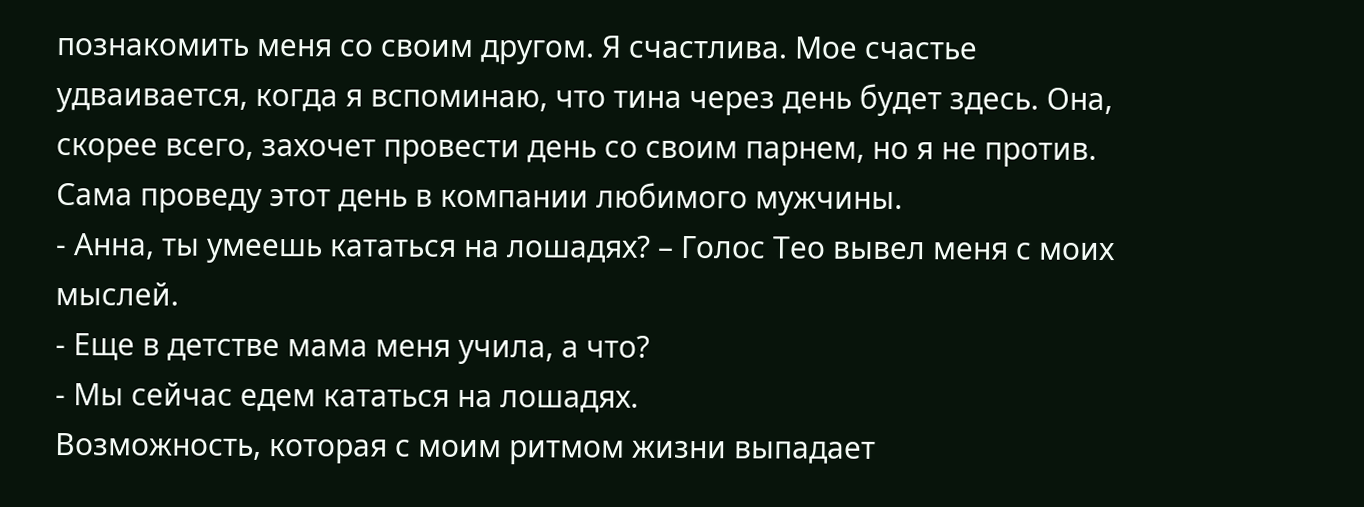познакомить меня со своим другом. Я счастлива. Мое счастье удваивается, когда я вспоминаю, что тина через день будет здесь. Она, скорее всего, захочет провести день со своим парнем, но я не против. Сама проведу этот день в компании любимого мужчины.
- Анна, ты умеешь кататься на лошадях? – Голос Тео вывел меня с моих мыслей.
- Еще в детстве мама меня учила, а что?
- Мы сейчас едем кататься на лошадях.
Возможность, которая с моим ритмом жизни выпадает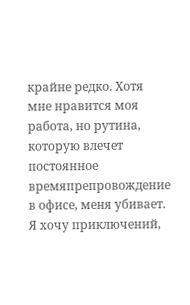крайне редко. Хотя мне нравится моя работа, но рутина, которую влечет постоянное времяпрепровождение в офисе, меня убивает. Я хочу приключений,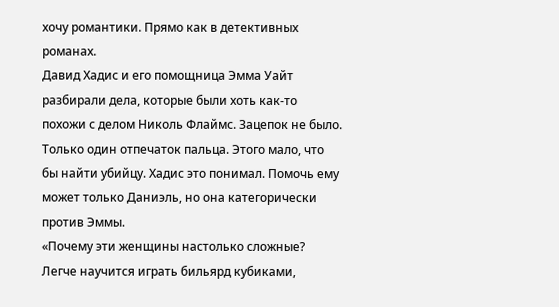хочу романтики. Прямо как в детективных романах.
Давид Хадис и его помощница Эмма Уайт разбирали дела, которые были хоть как-то похожи с делом Николь Флаймс. Зацепок не было. Только один отпечаток пальца. Этого мало, что бы найти убийцу. Хадис это понимал. Помочь ему может только Даниэль, но она категорически против Эммы.
«Почему эти женщины настолько сложные? Легче научится играть бильярд кубиками,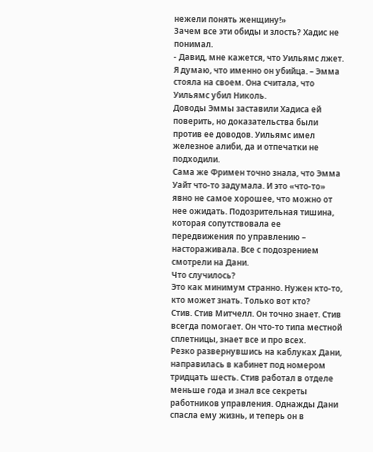нежели понять женщину!»
Зачем все эти обиды и злость? Хадис не понимал.
- Давид, мне кажется, что Уильямс лжет. Я думаю, что именно он убийца. – Эмма стояла на своем. Она считала, что Уильямс убил Николь.
Доводы Эммы заставили Хадиса ей поверить, но доказательства были против ее доводов. Уильямс имел железное алиби, да и отпечатки не подходили.
Сама же Фримен точно знала, что Эмма Уайт что-то задумала. И это «что-то» явно не самое хорошее, что можно от нее ожидать. Подозрительная тишина, которая сопутствовала ее передвижения по управлению – настораживала. Все с подозрением смотрели на Дани.
Что случилось?
Это как минимум странно. Нужен кто-то, кто может знать. Только вот кто?
Стив. Стив Митчелл. Он точно знает. Стив всегда помогает. Он что-то типа местной сплетницы, знает все и про всех.
Резко развернувшись на каблуках Дани, направилась в кабинет под номером тридцать шесть. Стив работал в отделе меньше года и знал все секреты работников управления. Однажды Дани спасла ему жизнь, и теперь он в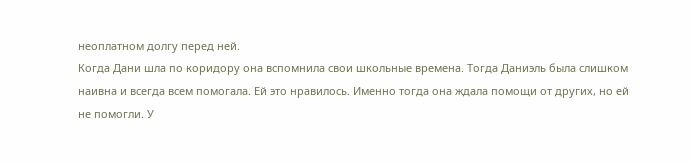неоплатном долгу перед ней.
Когда Дани шла по коридору она вспомнила свои школьные времена. Тогда Даниэль была слишком наивна и всегда всем помогала. Ей это нравилось. Именно тогда она ждала помощи от других, но ей не помогли. У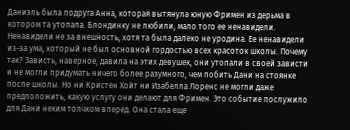Даниэль была подруга Анна, которая вытянула юную Фримен из дерьма в котором та утопала. Блондинку не любили, мало того ее ненавидели. Ненавидели не за внешность, хотя та была далеко не уродина. Ее ненавидели из-за ума, который не был основной гордостью всех красоток школы. Почему так? Зависть, наверное, давила на этих девушек, они утопали в своей зависти и не могли придумать ничего более разумного, чем побить Дани на стоянке после школы. Но ни Кристен Хойт ни Изабелла Лоренс не могли даже предположить, какую услугу они делают для Фримен. Это событие послужило для Дани неким толчком вперед. Она стала еще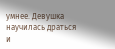умнее. Девушка научилась драться и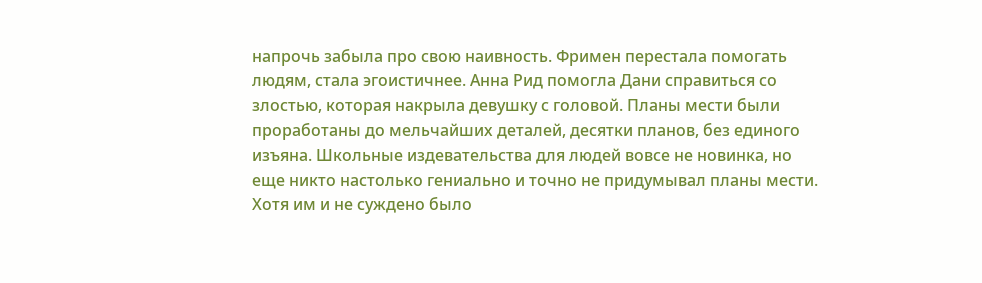напрочь забыла про свою наивность. Фримен перестала помогать людям, стала эгоистичнее. Анна Рид помогла Дани справиться со злостью, которая накрыла девушку с головой. Планы мести были проработаны до мельчайших деталей, десятки планов, без единого изъяна. Школьные издевательства для людей вовсе не новинка, но еще никто настолько гениально и точно не придумывал планы мести. Хотя им и не суждено было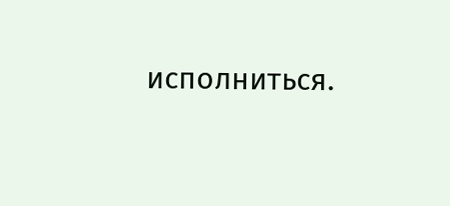исполниться.